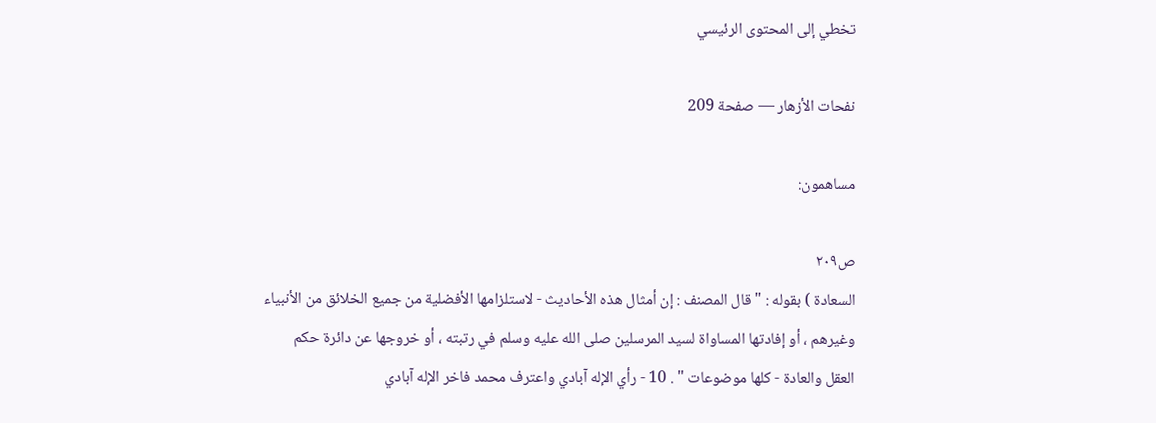تخطي إلى المحتوى الرئيسي

نفحات الأزهار — صفحة 209

مساهمون:

ص٢٠٩
السعادة ) بقوله : " قال المصنف : إن أمثال هذه الأحاديث - لاستلزامها الأفضلية من جميع الخلائق من الأنبياء وغيرهم ، أو إفادتها المساواة لسيد المرسلين صلى الله عليه وسلم في رتبته ، أو خروجها عن دائرة حكم العقل والعادة - كلها موضوعات " . 10 - رأي الإله آبادي واعترف محمد فاخر الإله آبادي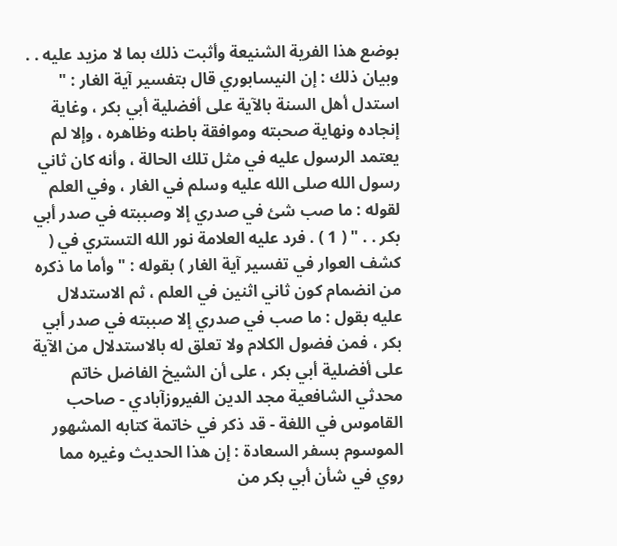بوضع هذا الفرية الشنيعة وأثبت ذلك بما لا مزيد عليه . . وبيان ذلك : إن النيسابوري قال بتفسير آية الغار : " استدل أهل السنة بالآية على أفضلية أبي بكر ، وغاية إنجاده ونهاية صحبته وموافقة باطنه وظاهره ، وإلا لم يعتمد الرسول عليه في مثل تلك الحالة ، وأنه كان ثاني رسول الله صلى الله عليه وسلم في الغار ، وفي العلم لقوله : ما صب شئ في صدري إلا وصببته في صدر أبي بكر . . " ( 1 ) . فرد عليه العلامة نور الله التستري في ( كشف العوار في تفسير آية الغار ) بقوله : " وأما ما ذكره من انضمام كون ثاني اثنين في العلم ، ثم الاستدلال عليه بقول : ما صب في صدري إلا صببته في صدر أبي بكر ، فمن فضول الكلام ولا تعلق له بالاستدلال من الآية على أفضلية أبي بكر ، على أن الشيخ الفاضل خاتم محدثي الشافعية مجد الدين الفيروزآبادي - صاحب القاموس في اللغة - قد ذكر في خاتمة كتابه المشهور الموسوم بسفر السعادة : إن هذا الحديث وغيره مما روي في شأن أبي بكر من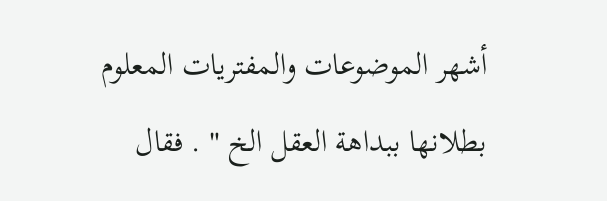أشهر الموضوعات والمفتريات المعلوم بطلانها ببداهة العقل الخ " . فقال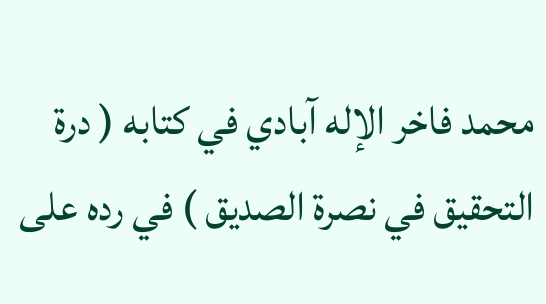محمد فاخر الإله آبادي في كتابه ( درة التحقيق في نصرة الصديق ) في رده على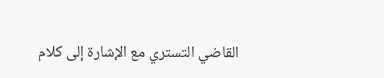القاضي التستري مع الإشارة إلى كلام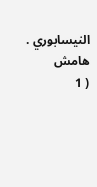النيسابوري .
هامش
( 1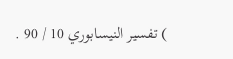) تفسير النيسابوري 10 / 90 .